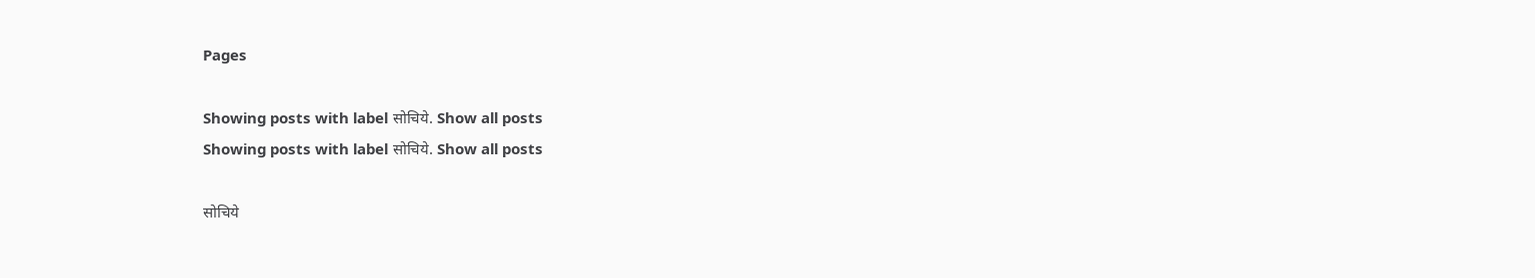Pages

Showing posts with label सोचिये. Show all posts
Showing posts with label सोचिये. Show all posts

सोचिये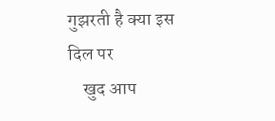गुझरती है क्या इस दिल पर
    खुद आप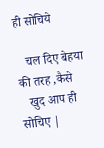ही सोचिये

   चल दिए बेहया की तरह ,कैसे
   खुद आप ही सोचिए |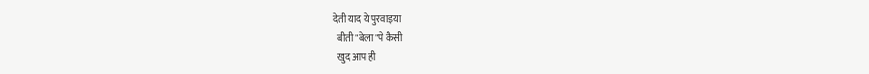देती याद ये पुरवाइया
  बीती "बेला"पे कैसी
  खुद आप ही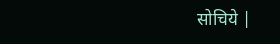सोचिये |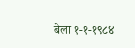बेला १-१-१९८४